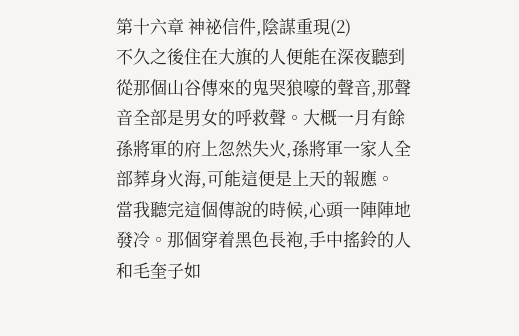第十六章 神祕信件,陰謀重現(2)
不久之後住在大旗的人便能在深夜聽到從那個山谷傳來的鬼哭狼嚎的聲音,那聲音全部是男女的呼救聲。大概一月有餘孫將軍的府上忽然失火,孫將軍一家人全部葬身火海,可能這便是上天的報應。
當我聽完這個傳說的時候,心頭一陣陣地發冷。那個穿着黑色長袍,手中搖鈴的人和毛奎子如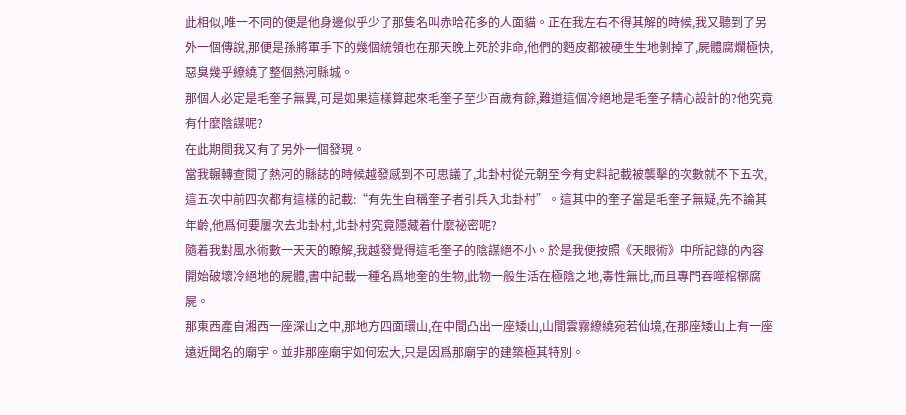此相似,唯一不同的便是他身邊似乎少了那隻名叫赤哈花多的人面貓。正在我左右不得其解的時候,我又聽到了另外一個傳說,那便是孫將軍手下的幾個統領也在那天晚上死於非命,他們的麪皮都被硬生生地剝掉了,屍體腐爛極快,惡臭幾乎繚繞了整個熱河縣城。
那個人必定是毛奎子無異,可是如果這樣算起來毛奎子至少百歲有餘,難道這個冷絕地是毛奎子精心設計的?他究竟有什麼陰謀呢?
在此期間我又有了另外一個發現。
當我輾轉查閱了熱河的縣誌的時候越發感到不可思議了,北卦村從元朝至今有史料記載被襲擊的次數就不下五次,這五次中前四次都有這樣的記載:“有先生自稱奎子者引兵入北卦村”。這其中的奎子當是毛奎子無疑,先不論其年齡,他爲何要屢次去北卦村,北卦村究竟隱藏着什麼祕密呢?
隨着我對風水術數一天天的瞭解,我越發覺得這毛奎子的陰謀絕不小。於是我便按照《天眼術》中所記錄的內容開始破壞冷絕地的屍體,書中記載一種名爲地奎的生物,此物一般生活在極陰之地,毒性無比,而且專門吞噬棺槨腐屍。
那東西產自湘西一座深山之中,那地方四面環山,在中間凸出一座矮山,山間雲霧繚繞宛若仙境,在那座矮山上有一座遠近聞名的廟宇。並非那座廟宇如何宏大,只是因爲那廟宇的建築極其特別。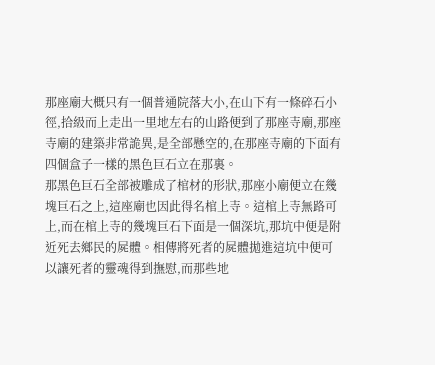那座廟大概只有一個普通院落大小,在山下有一條碎石小徑,拾級而上走出一里地左右的山路便到了那座寺廟,那座寺廟的建築非常詭異,是全部懸空的,在那座寺廟的下面有四個盒子一樣的黑色巨石立在那裏。
那黑色巨石全部被雕成了棺材的形狀,那座小廟便立在幾塊巨石之上,這座廟也因此得名棺上寺。這棺上寺無路可上,而在棺上寺的幾塊巨石下面是一個深坑,那坑中便是附近死去鄉民的屍體。相傳將死者的屍體拋進這坑中便可以讓死者的靈魂得到撫慰,而那些地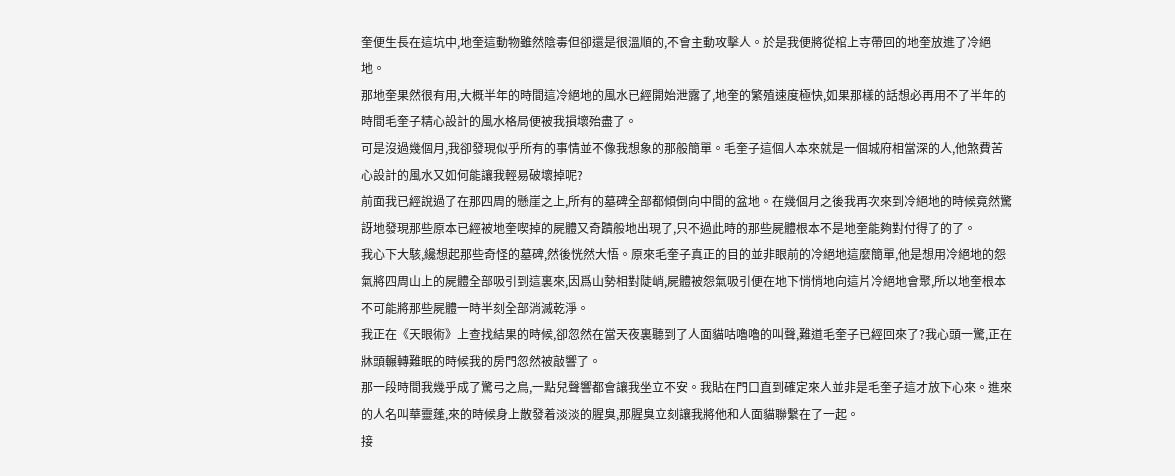奎便生長在這坑中,地奎這動物雖然陰毒但卻還是很溫順的,不會主動攻擊人。於是我便將從棺上寺帶回的地奎放進了冷絕地。
那地奎果然很有用,大概半年的時間這冷絕地的風水已經開始泄露了,地奎的繁殖速度極快,如果那樣的話想必再用不了半年的時間毛奎子精心設計的風水格局便被我損壞殆盡了。
可是沒過幾個月,我卻發現似乎所有的事情並不像我想象的那般簡單。毛奎子這個人本來就是一個城府相當深的人,他煞費苦心設計的風水又如何能讓我輕易破壞掉呢?
前面我已經說過了在那四周的懸崖之上,所有的墓碑全部都傾倒向中間的盆地。在幾個月之後我再次來到冷絕地的時候竟然驚訝地發現那些原本已經被地奎喫掉的屍體又奇蹟般地出現了,只不過此時的那些屍體根本不是地奎能夠對付得了的了。
我心下大駭,纔想起那些奇怪的墓碑,然後恍然大悟。原來毛奎子真正的目的並非眼前的冷絕地這麼簡單,他是想用冷絕地的怨氣將四周山上的屍體全部吸引到這裏來,因爲山勢相對陡峭,屍體被怨氣吸引便在地下悄悄地向這片冷絕地會聚,所以地奎根本不可能將那些屍體一時半刻全部消滅乾淨。
我正在《天眼術》上查找結果的時候,卻忽然在當天夜裏聽到了人面貓咕嚕嚕的叫聲,難道毛奎子已經回來了?我心頭一驚,正在牀頭輾轉難眠的時候我的房門忽然被敲響了。
那一段時間我幾乎成了驚弓之鳥,一點兒聲響都會讓我坐立不安。我貼在門口直到確定來人並非是毛奎子這才放下心來。進來的人名叫華靈蓬,來的時候身上散發着淡淡的腥臭,那腥臭立刻讓我將他和人面貓聯繫在了一起。
接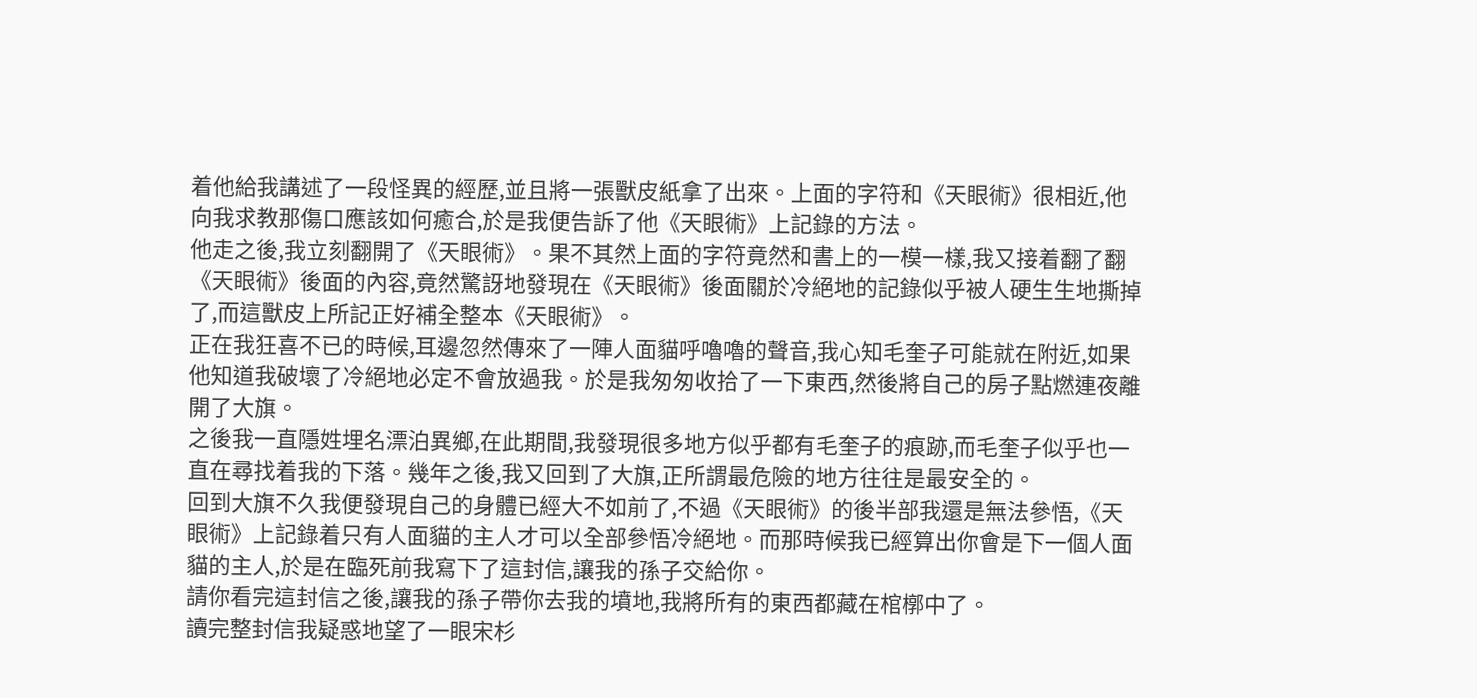着他給我講述了一段怪異的經歷,並且將一張獸皮紙拿了出來。上面的字符和《天眼術》很相近,他向我求教那傷口應該如何癒合,於是我便告訴了他《天眼術》上記錄的方法。
他走之後,我立刻翻開了《天眼術》。果不其然上面的字符竟然和書上的一模一樣,我又接着翻了翻《天眼術》後面的內容,竟然驚訝地發現在《天眼術》後面關於冷絕地的記錄似乎被人硬生生地撕掉了,而這獸皮上所記正好補全整本《天眼術》。
正在我狂喜不已的時候,耳邊忽然傳來了一陣人面貓呼嚕嚕的聲音,我心知毛奎子可能就在附近,如果他知道我破壞了冷絕地必定不會放過我。於是我匆匆收拾了一下東西,然後將自己的房子點燃連夜離開了大旗。
之後我一直隱姓埋名漂泊異鄉,在此期間,我發現很多地方似乎都有毛奎子的痕跡,而毛奎子似乎也一直在尋找着我的下落。幾年之後,我又回到了大旗,正所謂最危險的地方往往是最安全的。
回到大旗不久我便發現自己的身體已經大不如前了,不過《天眼術》的後半部我還是無法參悟,《天眼術》上記錄着只有人面貓的主人才可以全部參悟冷絕地。而那時候我已經算出你會是下一個人面貓的主人,於是在臨死前我寫下了這封信,讓我的孫子交給你。
請你看完這封信之後,讓我的孫子帶你去我的墳地,我將所有的東西都藏在棺槨中了。
讀完整封信我疑惑地望了一眼宋杉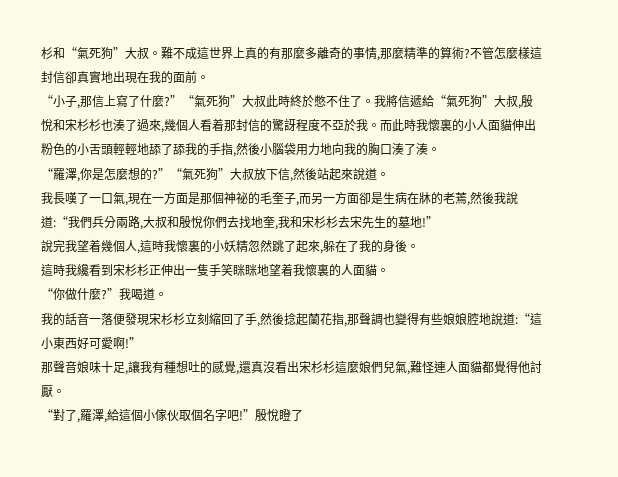杉和“氣死狗”大叔。難不成這世界上真的有那麼多離奇的事情,那麼精準的算術?不管怎麼樣這封信卻真實地出現在我的面前。
“小子,那信上寫了什麼?”“氣死狗”大叔此時終於憋不住了。我將信遞給“氣死狗”大叔,殷悅和宋杉杉也湊了過來,幾個人看着那封信的驚訝程度不亞於我。而此時我懷裏的小人面貓伸出粉色的小舌頭輕輕地舔了舔我的手指,然後小腦袋用力地向我的胸口湊了湊。
“羅澤,你是怎麼想的?”“氣死狗”大叔放下信,然後站起來說道。
我長嘆了一口氣,現在一方面是那個神祕的毛奎子,而另一方面卻是生病在牀的老蔫,然後我說道:“我們兵分兩路,大叔和殷悅你們去找地奎,我和宋杉杉去宋先生的墓地!”
說完我望着幾個人,這時我懷裏的小妖精忽然跳了起來,躲在了我的身後。
這時我纔看到宋杉杉正伸出一隻手笑眯眯地望着我懷裏的人面貓。
“你做什麼?”我喝道。
我的話音一落便發現宋杉杉立刻縮回了手,然後捻起蘭花指,那聲調也變得有些娘娘腔地說道:“這小東西好可愛啊!”
那聲音娘味十足,讓我有種想吐的感覺,還真沒看出宋杉杉這麼娘們兒氣,難怪連人面貓都覺得他討厭。
“對了,羅澤,給這個小傢伙取個名字吧!”殷悅瞪了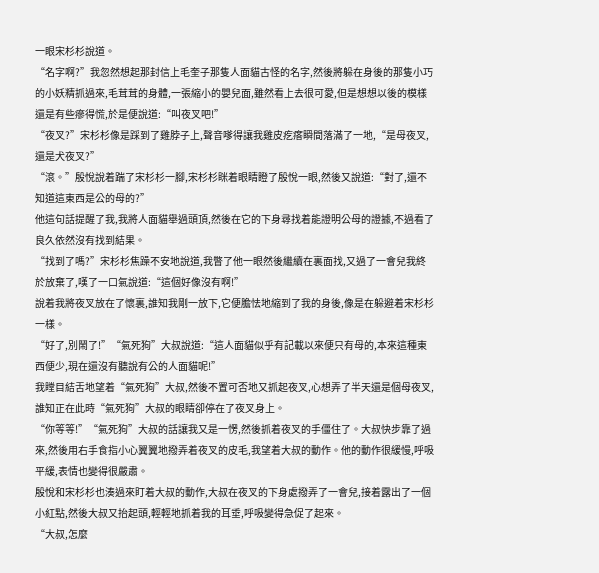一眼宋杉杉說道。
“名字啊?”我忽然想起那封信上毛奎子那隻人面貓古怪的名字,然後將躲在身後的那隻小巧的小妖精抓過來,毛茸茸的身體,一張縮小的嬰兒面,雖然看上去很可愛,但是想想以後的模樣還是有些瘮得慌,於是便說道:“叫夜叉吧!”
“夜叉?”宋杉杉像是踩到了雞脖子上,聲音嗲得讓我雞皮疙瘩瞬間落滿了一地,“是母夜叉,還是犬夜叉?”
“滾。”殷悅說着踹了宋杉杉一腳,宋杉杉眯着眼睛瞪了殷悅一眼,然後又說道:“對了,還不知道這東西是公的母的?”
他這句話提醒了我,我將人面貓舉過頭頂,然後在它的下身尋找着能證明公母的證據,不過看了良久依然沒有找到結果。
“找到了嗎?”宋杉杉焦躁不安地說道,我瞥了他一眼然後繼續在裏面找,又過了一會兒我終於放棄了,嘆了一口氣說道:“這個好像沒有啊!”
說着我將夜叉放在了懷裏,誰知我剛一放下,它便膽怯地縮到了我的身後,像是在躲避着宋杉杉一樣。
“好了,別鬧了!”“氣死狗”大叔說道:“這人面貓似乎有記載以來便只有母的,本來這種東西便少,現在還沒有聽說有公的人面貓呢!”
我瞠目結舌地望着“氣死狗”大叔,然後不置可否地又抓起夜叉,心想弄了半天還是個母夜叉,誰知正在此時“氣死狗”大叔的眼睛卻停在了夜叉身上。
“你等等!”“氣死狗”大叔的話讓我又是一愣,然後抓着夜叉的手僵住了。大叔快步靠了過來,然後用右手食指小心翼翼地撥弄着夜叉的皮毛,我望着大叔的動作。他的動作很緩慢,呼吸平緩,表情也變得很嚴肅。
殷悅和宋杉杉也湊過來盯着大叔的動作,大叔在夜叉的下身處撥弄了一會兒,接着露出了一個小紅點,然後大叔又抬起頭,輕輕地抓着我的耳垂,呼吸變得急促了起來。
“大叔,怎麼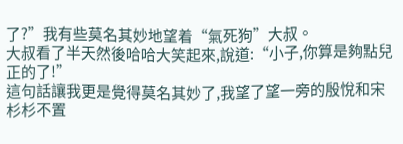了?”我有些莫名其妙地望着“氣死狗”大叔。
大叔看了半天然後哈哈大笑起來,說道:“小子,你算是夠點兒正的了!”
這句話讓我更是覺得莫名其妙了,我望了望一旁的殷悅和宋杉杉不置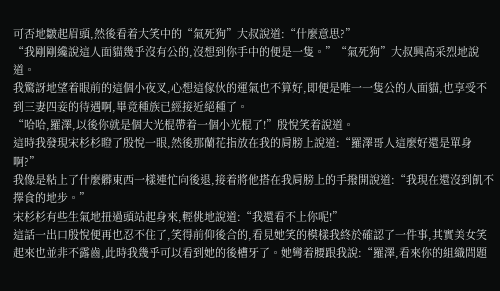可否地皺起眉頭,然後看着大笑中的“氣死狗”大叔說道:“什麼意思?”
“我剛剛纔說這人面貓幾乎沒有公的,沒想到你手中的便是一隻。”“氣死狗”大叔興高采烈地說道。
我驚訝地望着眼前的這個小夜叉,心想這傢伙的運氣也不算好,即便是唯一一隻公的人面貓,也享受不到三妻四妾的待遇啊,畢竟種族已經接近絕種了。
“哈哈,羅澤,以後你就是個大光棍帶着一個小光棍了!”殷悅笑着說道。
這時我發現宋杉杉瞪了殷悅一眼,然後那蘭花指放在我的肩膀上說道:“羅澤哥人這麼好還是單身啊?”
我像是粘上了什麼髒東西一樣連忙向後退,接着將他搭在我肩膀上的手撥開說道:“我現在還沒到飢不擇食的地步。”
宋杉杉有些生氣地扭過頭站起身來,輕佻地說道:“我還看不上你呢!”
這話一出口殷悅便再也忍不住了,笑得前仰後合的,看見她笑的模樣我終於確認了一件事,其實美女笑起來也並非不露齒,此時我幾乎可以看到她的後槽牙了。她彎着腰跟我說:“羅澤,看來你的組織問題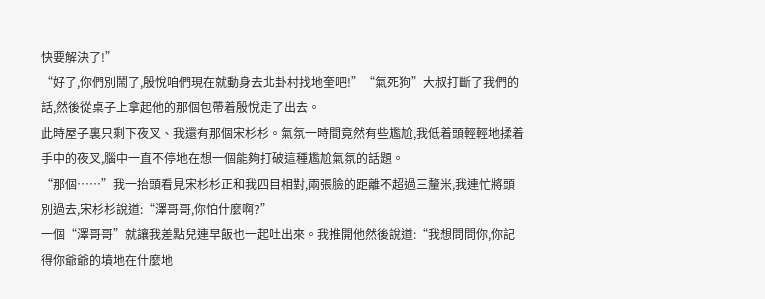快要解決了!”
“好了,你們別鬧了,殷悅咱們現在就動身去北卦村找地奎吧!”“氣死狗”大叔打斷了我們的話,然後從桌子上拿起他的那個包帶着殷悅走了出去。
此時屋子裏只剩下夜叉、我還有那個宋杉杉。氣氛一時間竟然有些尷尬,我低着頭輕輕地揉着手中的夜叉,腦中一直不停地在想一個能夠打破這種尷尬氣氛的話題。
“那個……”我一抬頭看見宋杉杉正和我四目相對,兩張臉的距離不超過三釐米,我連忙將頭別過去,宋杉杉說道:“澤哥哥,你怕什麼啊?”
一個“澤哥哥”就讓我差點兒連早飯也一起吐出來。我推開他然後說道:“我想問問你,你記得你爺爺的墳地在什麼地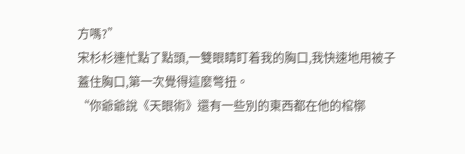方嗎?”
宋杉杉連忙點了點頭,一雙眼睛盯着我的胸口,我快速地用被子蓋住胸口,第一次覺得這麼彆扭。
“你爺爺說《天眼術》還有一些別的東西都在他的棺槨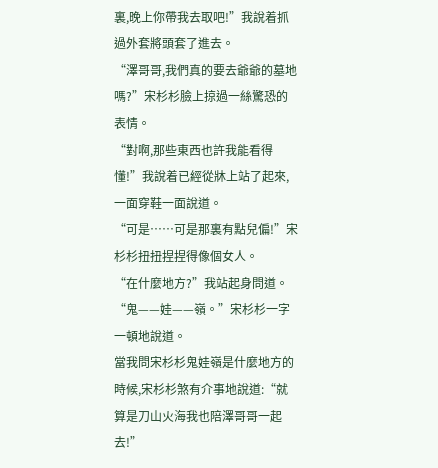裏,晚上你帶我去取吧!”我說着抓過外套將頭套了進去。
“澤哥哥,我們真的要去爺爺的墓地嗎?”宋杉杉臉上掠過一絲驚恐的表情。
“對啊,那些東西也許我能看得懂!”我說着已經從牀上站了起來,一面穿鞋一面說道。
“可是……可是那裏有點兒偏!”宋杉杉扭扭捏捏得像個女人。
“在什麼地方?”我站起身問道。
“鬼——娃——嶺。”宋杉杉一字一頓地說道。
當我問宋杉杉鬼娃嶺是什麼地方的時候,宋杉杉煞有介事地說道:“就算是刀山火海我也陪澤哥哥一起去!”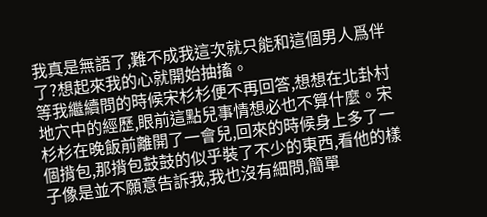我真是無語了,難不成我這次就只能和這個男人爲伴了?想起來我的心就開始抽搐。
等我繼續問的時候宋杉杉便不再回答,想想在北卦村地穴中的經歷,眼前這點兒事情想必也不算什麼。宋杉杉在晚飯前離開了一會兒,回來的時候身上多了一個揹包,那揹包鼓鼓的似乎裝了不少的東西,看他的樣子像是並不願意告訴我,我也沒有細問,簡單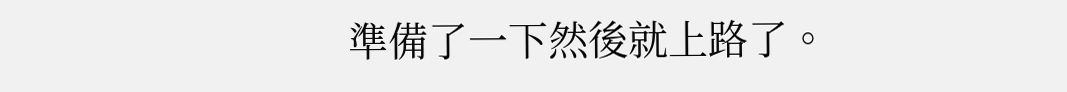準備了一下然後就上路了。